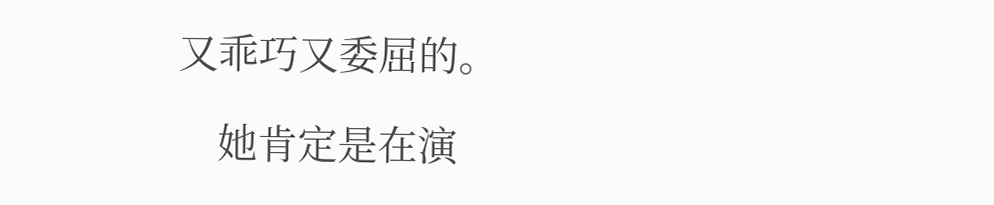又乖巧又委屈的。

    她肯定是在演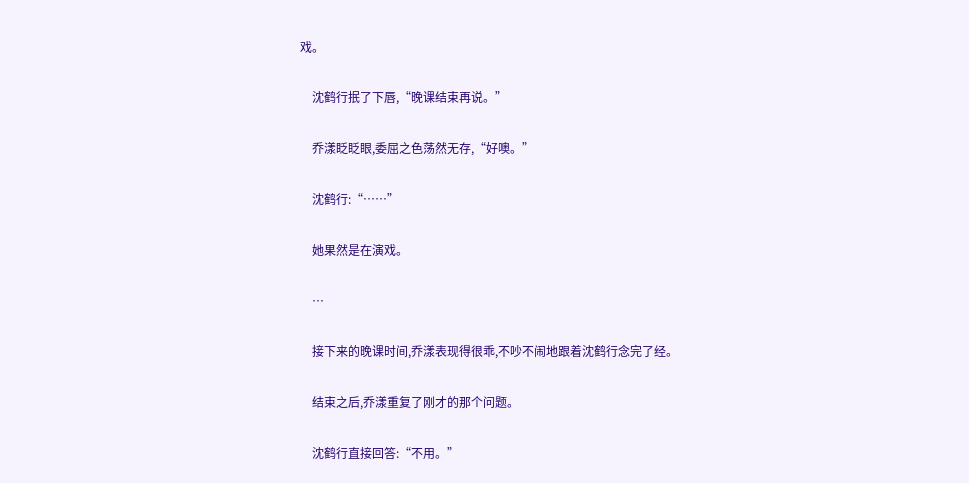戏。

    沈鹤行抿了下唇,“晚课结束再说。”

    乔漾眨眨眼,委屈之色荡然无存,“好噢。”

    沈鹤行:“……”

    她果然是在演戏。

    …

    接下来的晚课时间,乔漾表现得很乖,不吵不闹地跟着沈鹤行念完了经。

    结束之后,乔漾重复了刚才的那个问题。

    沈鹤行直接回答:“不用。”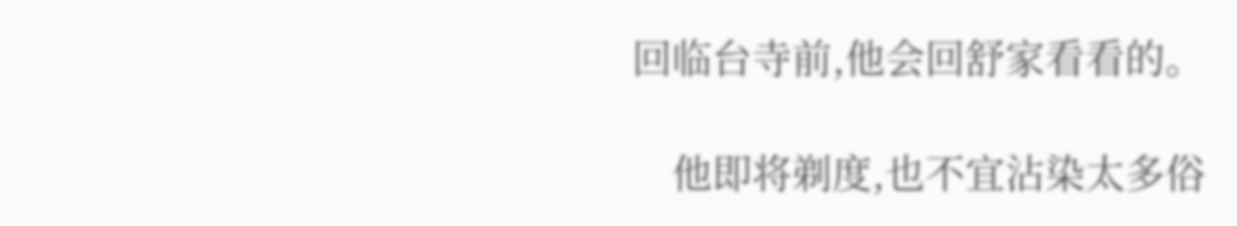回临台寺前,他会回舒家看看的。

    他即将剃度,也不宜沾染太多俗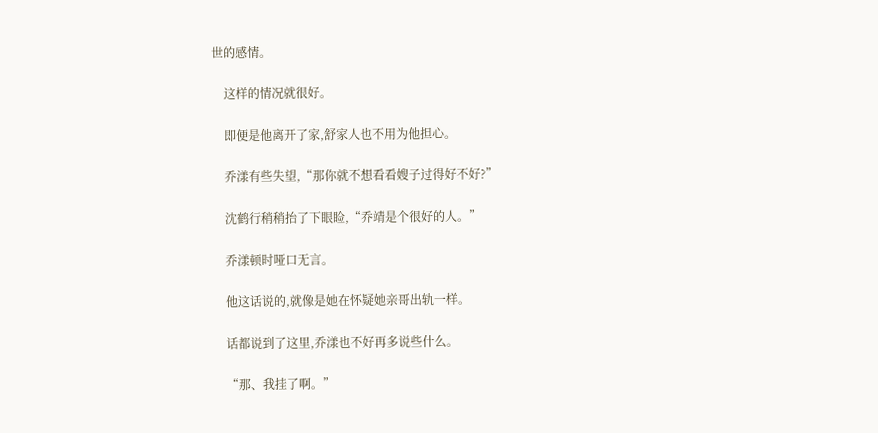世的感情。

    这样的情况就很好。

    即便是他离开了家,舒家人也不用为他担心。

    乔漾有些失望,“那你就不想看看嫂子过得好不好?”

    沈鹤行稍稍抬了下眼睑,“乔靖是个很好的人。”

    乔漾顿时哑口无言。

    他这话说的,就像是她在怀疑她亲哥出轨一样。

    话都说到了这里,乔漾也不好再多说些什么。

    “那、我挂了啊。”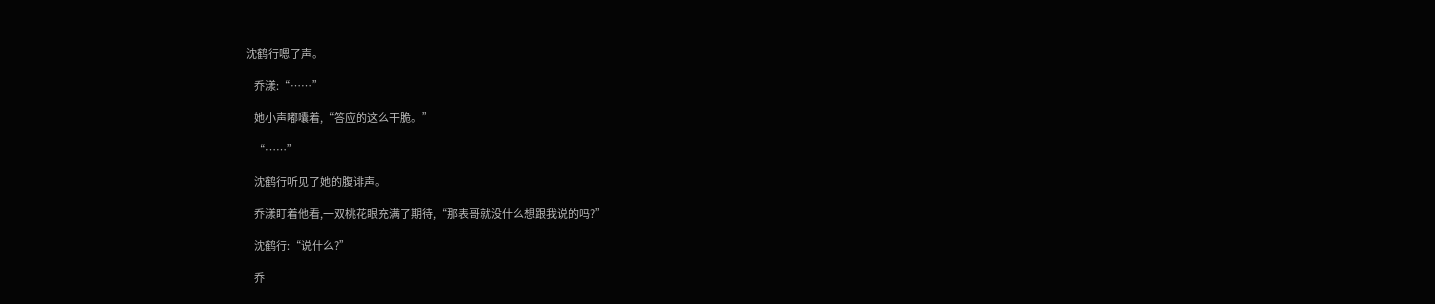沈鹤行嗯了声。

    乔漾:“……”

    她小声嘟囔着,“答应的这么干脆。”

    “……”

    沈鹤行听见了她的腹诽声。

    乔漾盯着他看,一双桃花眼充满了期待,“那表哥就没什么想跟我说的吗?”

    沈鹤行:“说什么?”

    乔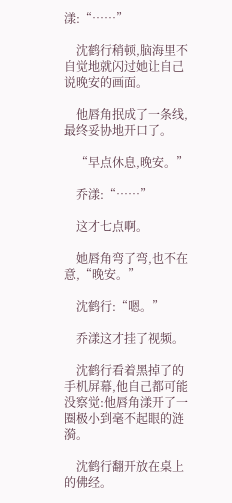漾:“……”

    沈鹤行稍顿,脑海里不自觉地就闪过她让自己说晚安的画面。

    他唇角抿成了一条线,最终妥协地开口了。

    “早点休息,晚安。”

    乔漾:“……”

    这才七点啊。

    她唇角弯了弯,也不在意,“晚安。”

    沈鹤行:“嗯。”

    乔漾这才挂了视频。

    沈鹤行看着黑掉了的手机屏幕,他自己都可能没察觉:他唇角漾开了一圈极小到毫不起眼的涟漪。

    沈鹤行翻开放在桌上的佛经。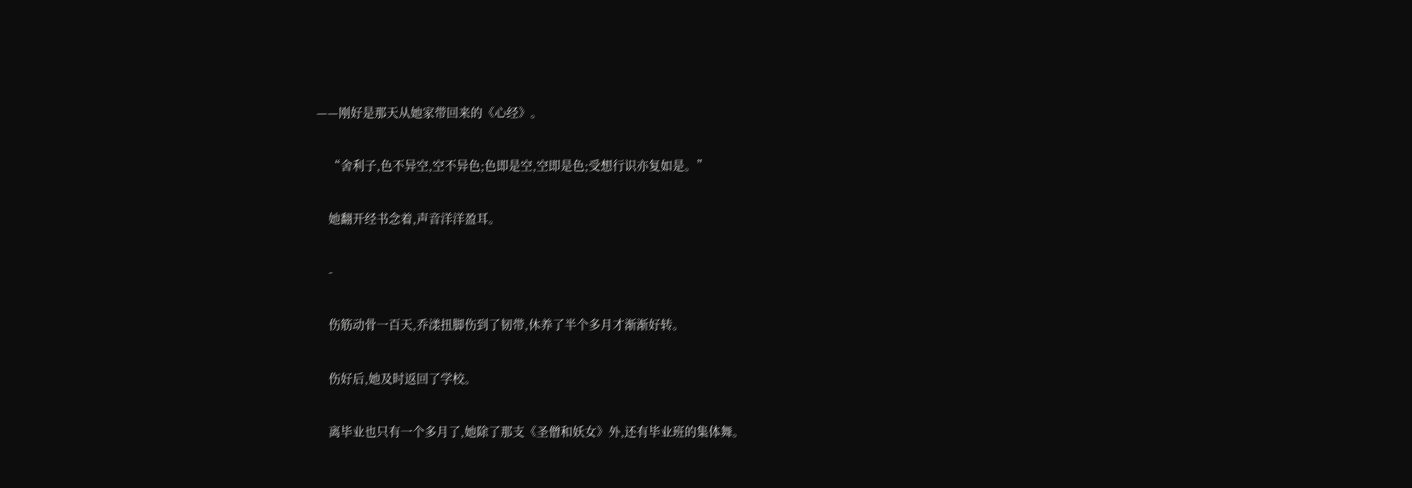——刚好是那天从她家带回来的《心经》。

    “舍利子,色不异空,空不异色;色即是空,空即是色;受想行识亦复如是。”

    她翻开经书念着,声音洋洋盈耳。

    -

    伤筋动骨一百天,乔漾扭脚伤到了韧带,休养了半个多月才渐渐好转。

    伤好后,她及时返回了学校。

    离毕业也只有一个多月了,她除了那支《圣僧和妖女》外,还有毕业班的集体舞。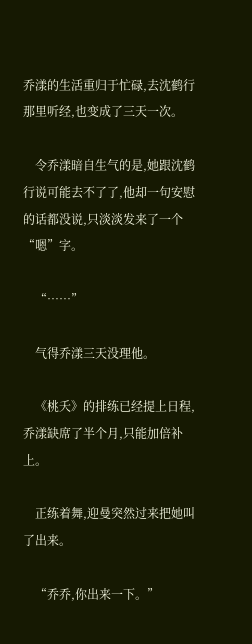乔漾的生活重归于忙碌,去沈鹤行那里听经,也变成了三天一次。

    令乔漾暗自生气的是,她跟沈鹤行说可能去不了了,他却一句安慰的话都没说,只淡淡发来了一个“嗯”字。

    “……”

    气得乔漾三天没理他。

    《桃夭》的排练已经提上日程,乔漾缺席了半个月,只能加倍补上。

    正练着舞,迎曼突然过来把她叫了出来。

    “乔乔,你出来一下。”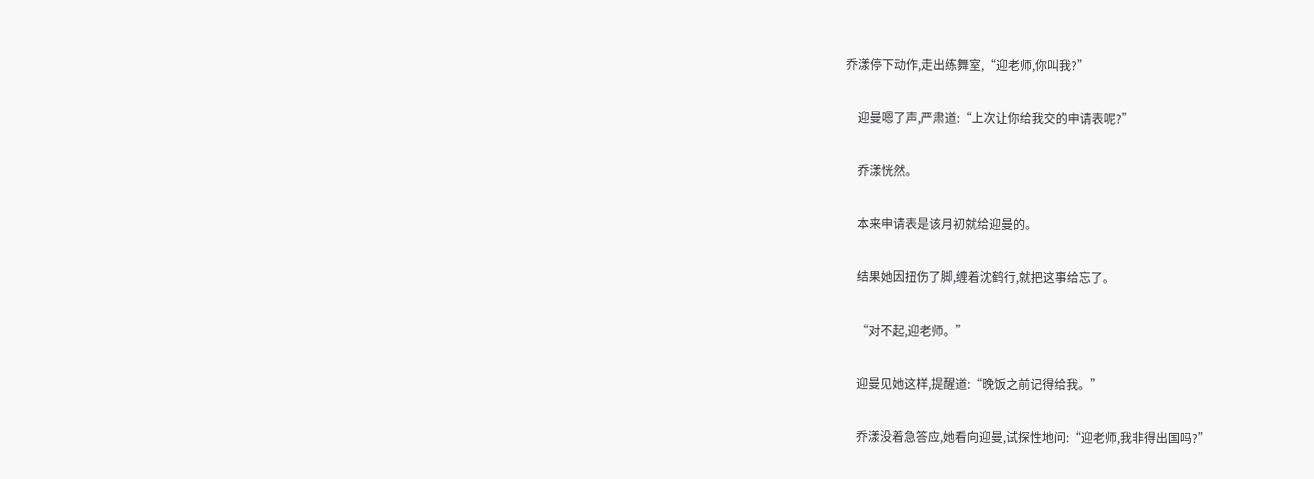乔漾停下动作,走出练舞室,“迎老师,你叫我?”

    迎曼嗯了声,严肃道:“上次让你给我交的申请表呢?”

    乔漾恍然。

    本来申请表是该月初就给迎曼的。

    结果她因扭伤了脚,缠着沈鹤行,就把这事给忘了。

    “对不起,迎老师。”

    迎曼见她这样,提醒道:“晚饭之前记得给我。”

    乔漾没着急答应,她看向迎曼,试探性地问:“迎老师,我非得出国吗?”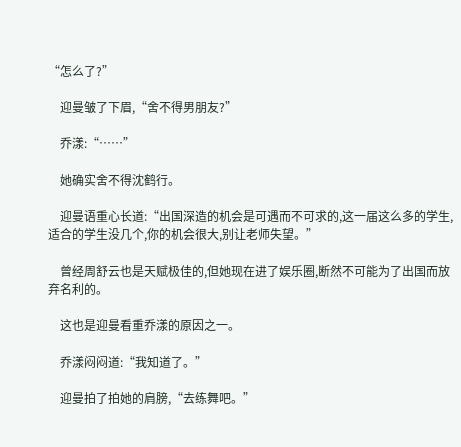“怎么了?”

    迎曼皱了下眉,“舍不得男朋友?”

    乔漾:“……”

    她确实舍不得沈鹤行。

    迎曼语重心长道:“出国深造的机会是可遇而不可求的,这一届这么多的学生,适合的学生没几个,你的机会很大,别让老师失望。”

    曾经周舒云也是天赋极佳的,但她现在进了娱乐圈,断然不可能为了出国而放弃名利的。

    这也是迎曼看重乔漾的原因之一。

    乔漾闷闷道:“我知道了。”

    迎曼拍了拍她的肩膀,“去练舞吧。”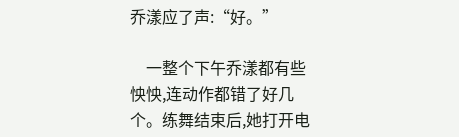乔漾应了声:“好。”

    一整个下午乔漾都有些怏怏,连动作都错了好几个。练舞结束后,她打开电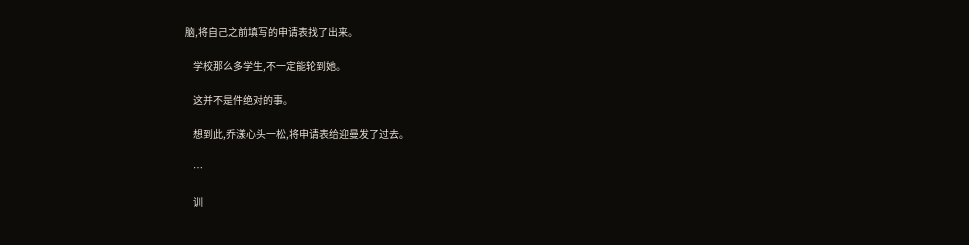脑,将自己之前填写的申请表找了出来。

    学校那么多学生,不一定能轮到她。

    这并不是件绝对的事。

    想到此,乔漾心头一松,将申请表给迎曼发了过去。

    …

    训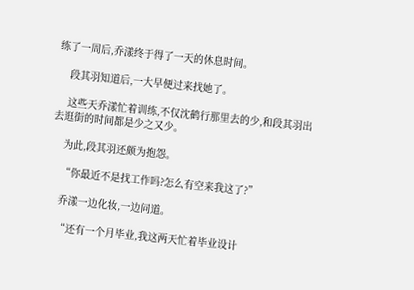练了一周后,乔漾终于得了一天的休息时间。

    段其羽知道后,一大早便过来找她了。

    这些天乔漾忙着训练,不仅沈鹤行那里去的少,和段其羽出去逛街的时间都是少之又少。

    为此,段其羽还颇为抱怨。

    “你最近不是找工作吗?怎么有空来我这了?”

    乔漾一边化妆,一边问道。

    “还有一个月毕业,我这两天忙着毕业设计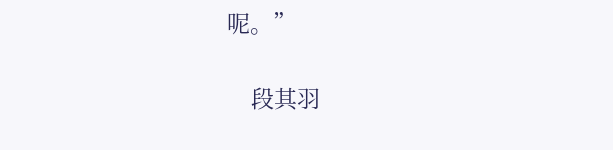呢。”

    段其羽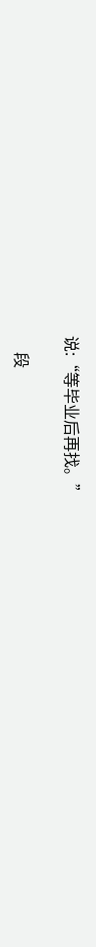说:“等毕业后再找。”

    段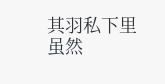其羽私下里虽然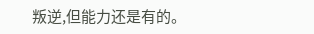叛逆,但能力还是有的。